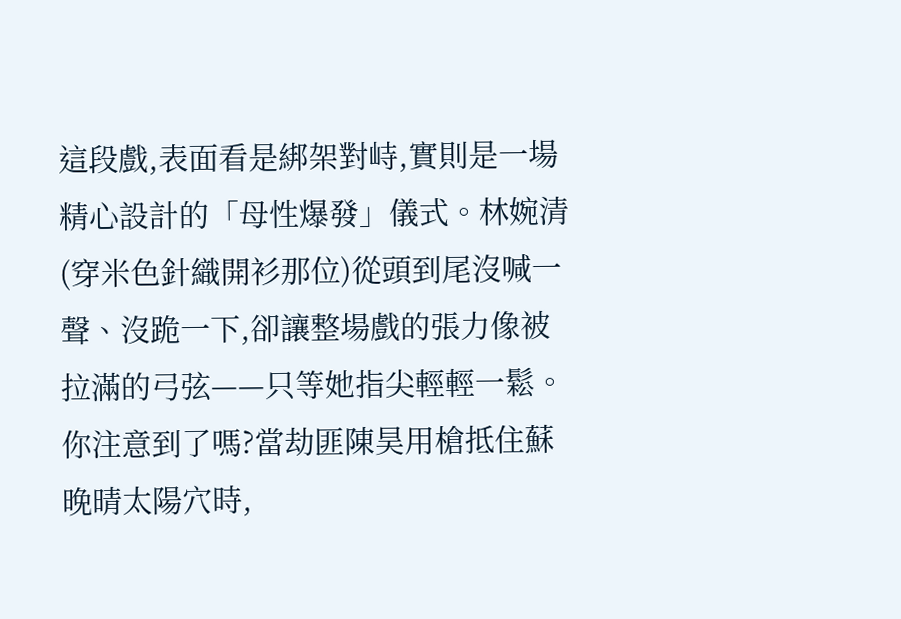這段戲,表面看是綁架對峙,實則是一場精心設計的「母性爆發」儀式。林婉清(穿米色針織開衫那位)從頭到尾沒喊一聲、沒跪一下,卻讓整場戲的張力像被拉滿的弓弦——只等她指尖輕輕一鬆。你注意到了嗎?當劫匪陳昊用槍抵住蘇晚晴太陽穴時,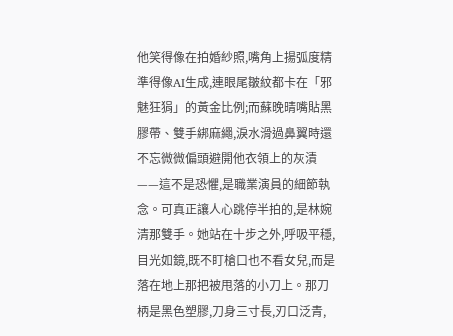他笑得像在拍婚紗照,嘴角上揚弧度精準得像AI生成,連眼尾皺紋都卡在「邪魅狂狷」的黃金比例;而蘇晚晴嘴貼黑膠帶、雙手綁麻繩,淚水滑過鼻翼時還不忘微微偏頭避開他衣領上的灰漬——這不是恐懼,是職業演員的細節執念。可真正讓人心跳停半拍的,是林婉清那雙手。她站在十步之外,呼吸平穩,目光如鏡,既不盯槍口也不看女兒,而是落在地上那把被甩落的小刀上。那刀柄是黑色塑膠,刀身三寸長,刃口泛青,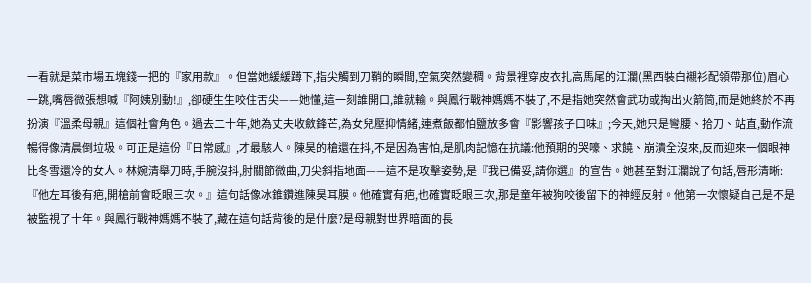一看就是菜市場五塊錢一把的『家用款』。但當她緩緩蹲下,指尖觸到刀鞘的瞬間,空氣突然變稠。背景裡穿皮衣扎高馬尾的江瀾(黑西裝白襯衫配領帶那位)眉心一跳,嘴唇微張想喊『阿姨別動!』,卻硬生生咬住舌尖——她懂,這一刻誰開口,誰就輸。與鳳行戰神媽媽不裝了,不是指她突然會武功或掏出火箭筒,而是她終於不再扮演『溫柔母親』這個社會角色。過去二十年,她為丈夫收斂鋒芒,為女兒壓抑情緒,連煮飯都怕鹽放多會『影響孩子口味』;今天,她只是彎腰、拾刀、站直,動作流暢得像清晨倒垃圾。可正是這份『日常感』,才最駭人。陳昊的槍還在抖,不是因為害怕,是肌肉記憶在抗議:他預期的哭嚎、求饒、崩潰全沒來,反而迎來一個眼神比冬雪還冷的女人。林婉清舉刀時,手腕沒抖,肘關節微曲,刀尖斜指地面——這不是攻擊姿勢,是『我已備妥,請你選』的宣告。她甚至對江瀾說了句話,唇形清晰:『他左耳後有疤,開槍前會眨眼三次。』這句話像冰錐鑽進陳昊耳膜。他確實有疤,也確實眨眼三次,那是童年被狗咬後留下的神經反射。他第一次懷疑自己是不是被監視了十年。與鳳行戰神媽媽不裝了,藏在這句話背後的是什麼?是母親對世界暗面的長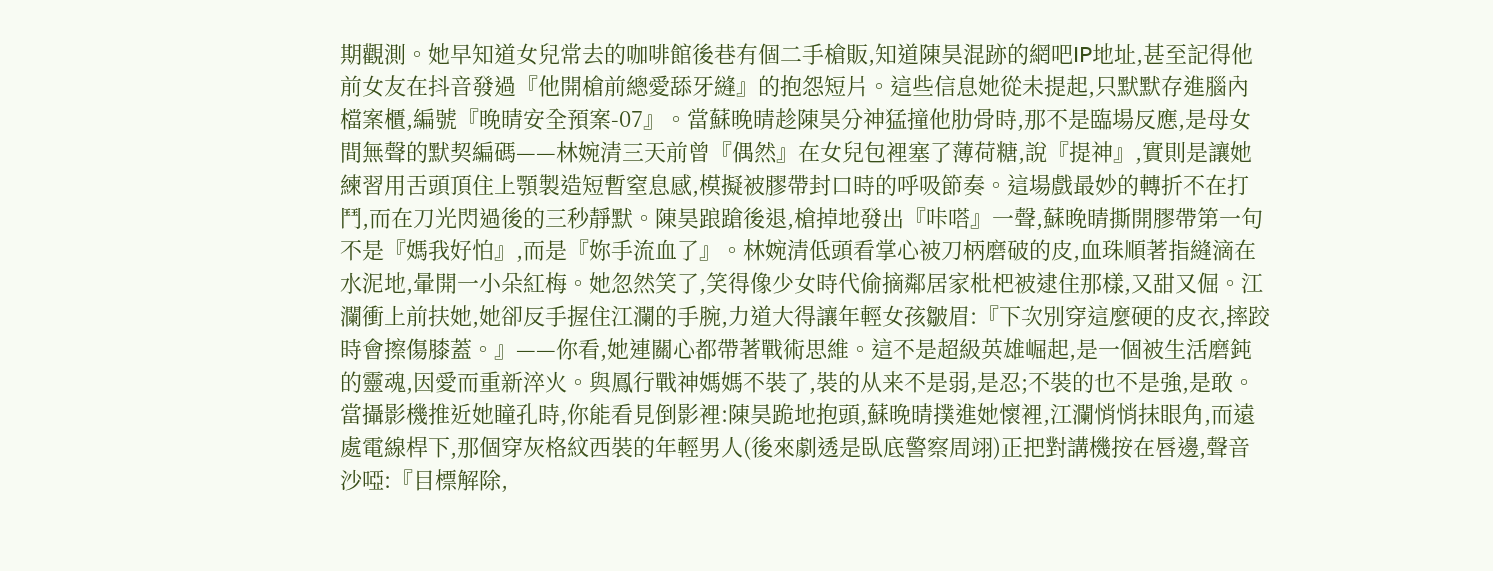期觀測。她早知道女兒常去的咖啡館後巷有個二手槍販,知道陳昊混跡的網吧IP地址,甚至記得他前女友在抖音發過『他開槍前總愛舔牙縫』的抱怨短片。這些信息她從未提起,只默默存進腦內檔案櫃,編號『晚晴安全預案-07』。當蘇晚晴趁陳昊分神猛撞他肋骨時,那不是臨場反應,是母女間無聲的默契編碼——林婉清三天前曾『偶然』在女兒包裡塞了薄荷糖,說『提神』,實則是讓她練習用舌頭頂住上顎製造短暫窒息感,模擬被膠帶封口時的呼吸節奏。這場戲最妙的轉折不在打鬥,而在刀光閃過後的三秒靜默。陳昊踉蹌後退,槍掉地發出『咔嗒』一聲,蘇晚晴撕開膠帶第一句不是『媽我好怕』,而是『妳手流血了』。林婉清低頭看掌心被刀柄磨破的皮,血珠順著指縫滴在水泥地,暈開一小朵紅梅。她忽然笑了,笑得像少女時代偷摘鄰居家枇杷被逮住那樣,又甜又倔。江瀾衝上前扶她,她卻反手握住江瀾的手腕,力道大得讓年輕女孩皺眉:『下次別穿這麼硬的皮衣,摔跤時會擦傷膝蓋。』——你看,她連關心都帶著戰術思維。這不是超級英雄崛起,是一個被生活磨鈍的靈魂,因愛而重新淬火。與鳳行戰神媽媽不裝了,裝的从来不是弱,是忍;不裝的也不是強,是敢。當攝影機推近她瞳孔時,你能看見倒影裡:陳昊跪地抱頭,蘇晚晴撲進她懷裡,江瀾悄悄抹眼角,而遠處電線桿下,那個穿灰格紋西裝的年輕男人(後來劇透是臥底警察周翊)正把對講機按在唇邊,聲音沙啞:『目標解除,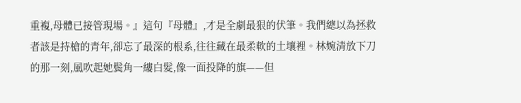重複,母體已接管現場。』這句『母體』,才是全劇最狠的伏筆。我們總以為拯救者該是持槍的青年,卻忘了最深的根系,往往藏在最柔軟的土壤裡。林婉清放下刀的那一刻,風吹起她鬓角一縷白髮,像一面投降的旗——但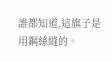誰都知道,這旗子是用鋼絲縫的。